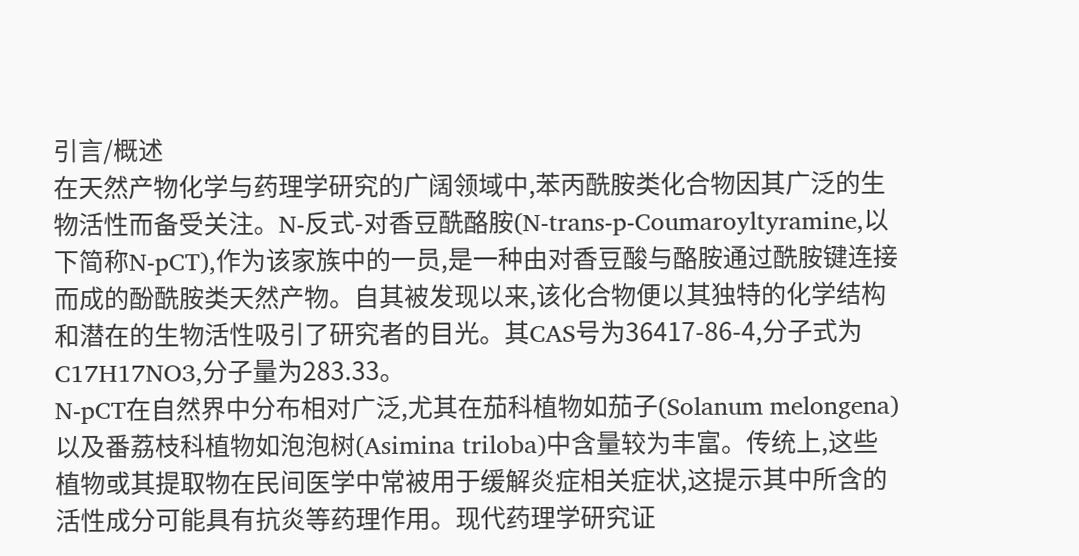引言/概述
在天然产物化学与药理学研究的广阔领域中,苯丙酰胺类化合物因其广泛的生物活性而备受关注。N-反式-对香豆酰酪胺(N-trans-p-Coumaroyltyramine,以下简称N-pCT),作为该家族中的一员,是一种由对香豆酸与酪胺通过酰胺键连接而成的酚酰胺类天然产物。自其被发现以来,该化合物便以其独特的化学结构和潜在的生物活性吸引了研究者的目光。其CAS号为36417-86-4,分子式为C17H17NO3,分子量为283.33。
N-pCT在自然界中分布相对广泛,尤其在茄科植物如茄子(Solanum melongena)以及番荔枝科植物如泡泡树(Asimina triloba)中含量较为丰富。传统上,这些植物或其提取物在民间医学中常被用于缓解炎症相关症状,这提示其中所含的活性成分可能具有抗炎等药理作用。现代药理学研究证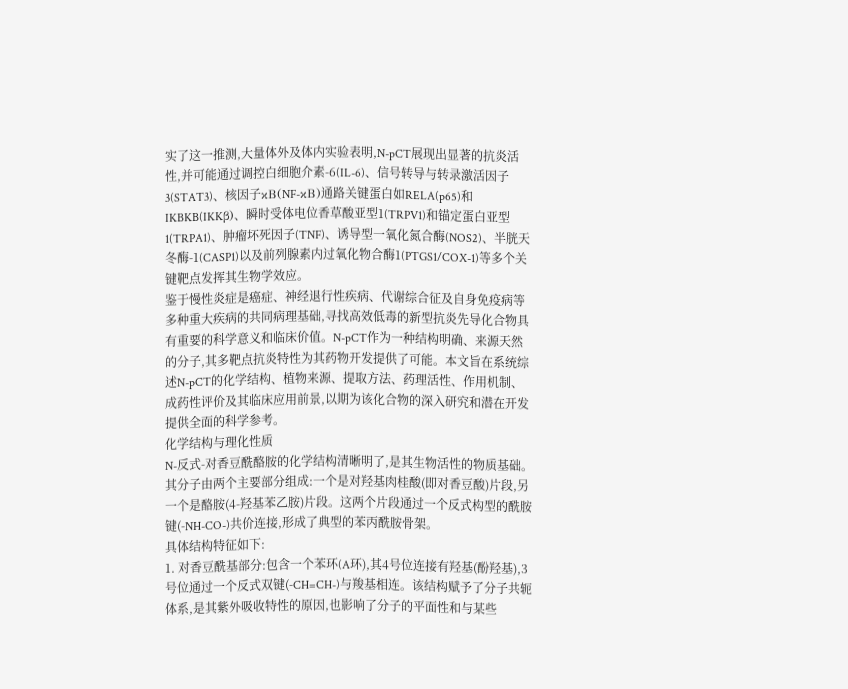实了这一推测,大量体外及体内实验表明,N-pCT展现出显著的抗炎活性,并可能通过调控白细胞介素-6(IL-6)、信号转导与转录激活因子3(STAT3)、核因子κB(NF-κB)通路关键蛋白如RELA(p65)和IKBKB(IKKβ)、瞬时受体电位香草酸亚型1(TRPV1)和锚定蛋白亚型1(TRPA1)、肿瘤坏死因子(TNF)、诱导型一氧化氮合酶(NOS2)、半胱天冬酶-1(CASP1)以及前列腺素内过氧化物合酶1(PTGS1/COX-1)等多个关键靶点发挥其生物学效应。
鉴于慢性炎症是癌症、神经退行性疾病、代谢综合征及自身免疫病等多种重大疾病的共同病理基础,寻找高效低毒的新型抗炎先导化合物具有重要的科学意义和临床价值。N-pCT作为一种结构明确、来源天然的分子,其多靶点抗炎特性为其药物开发提供了可能。本文旨在系统综述N-pCT的化学结构、植物来源、提取方法、药理活性、作用机制、成药性评价及其临床应用前景,以期为该化合物的深入研究和潜在开发提供全面的科学参考。
化学结构与理化性质
N-反式-对香豆酰酪胺的化学结构清晰明了,是其生物活性的物质基础。其分子由两个主要部分组成:一个是对羟基肉桂酸(即对香豆酸)片段,另一个是酪胺(4-羟基苯乙胺)片段。这两个片段通过一个反式构型的酰胺键(-NH-CO-)共价连接,形成了典型的苯丙酰胺骨架。
具体结构特征如下:
1. 对香豆酰基部分:包含一个苯环(A环),其4号位连接有羟基(酚羟基),3号位通过一个反式双键(-CH=CH-)与羧基相连。该结构赋予了分子共轭体系,是其紫外吸收特性的原因,也影响了分子的平面性和与某些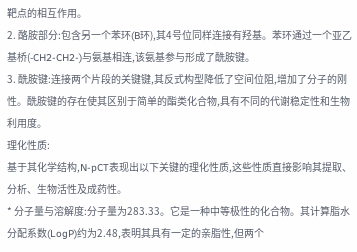靶点的相互作用。
2. 酪胺部分:包含另一个苯环(B环),其4号位同样连接有羟基。苯环通过一个亚乙基桥(-CH2-CH2-)与氨基相连,该氨基参与形成了酰胺键。
3. 酰胺键:连接两个片段的关键键,其反式构型降低了空间位阻,增加了分子的刚性。酰胺键的存在使其区别于简单的酯类化合物,具有不同的代谢稳定性和生物利用度。
理化性质:
基于其化学结构,N-pCT表现出以下关键的理化性质,这些性质直接影响其提取、分析、生物活性及成药性。
* 分子量与溶解度:分子量为283.33。它是一种中等极性的化合物。其计算脂水分配系数(LogP)约为2.48,表明其具有一定的亲脂性,但两个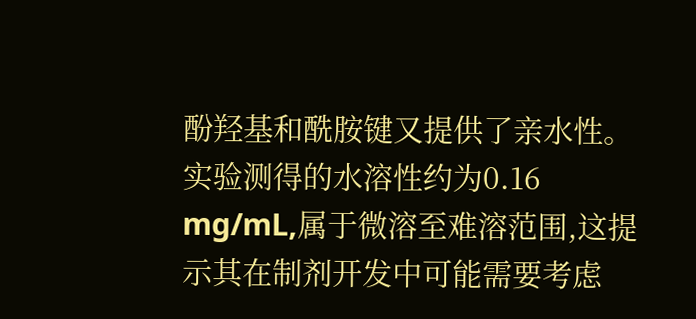酚羟基和酰胺键又提供了亲水性。实验测得的水溶性约为0.16 mg/mL,属于微溶至难溶范围,这提示其在制剂开发中可能需要考虑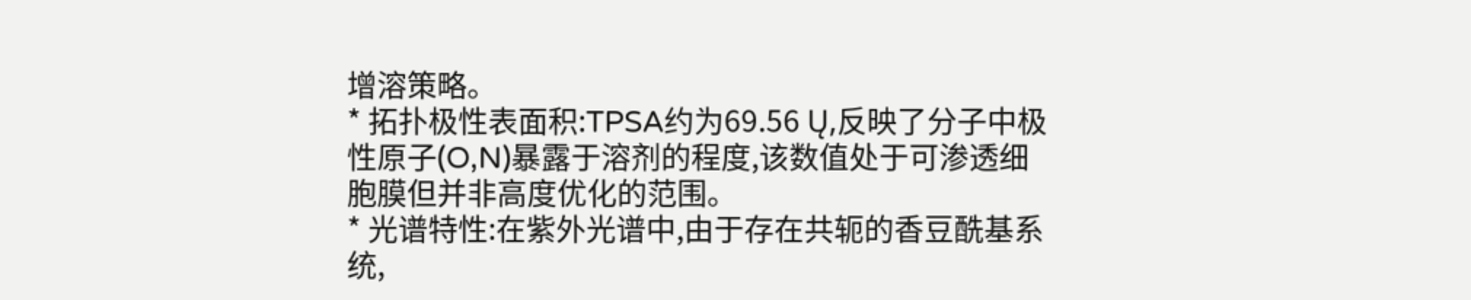增溶策略。
* 拓扑极性表面积:TPSA约为69.56 Ų,反映了分子中极性原子(O,N)暴露于溶剂的程度,该数值处于可渗透细胞膜但并非高度优化的范围。
* 光谱特性:在紫外光谱中,由于存在共轭的香豆酰基系统,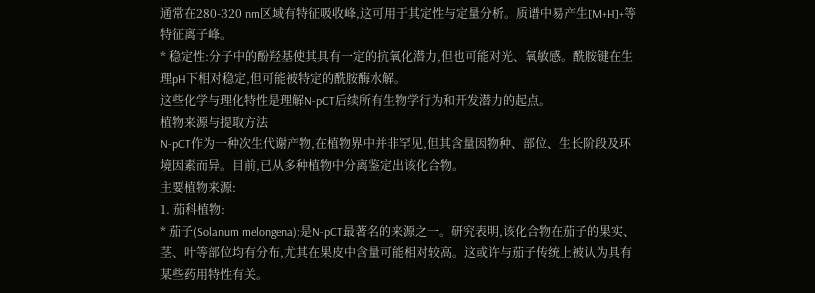通常在280-320 nm区域有特征吸收峰,这可用于其定性与定量分析。质谱中易产生[M+H]+等特征离子峰。
* 稳定性:分子中的酚羟基使其具有一定的抗氧化潜力,但也可能对光、氧敏感。酰胺键在生理pH下相对稳定,但可能被特定的酰胺酶水解。
这些化学与理化特性是理解N-pCT后续所有生物学行为和开发潜力的起点。
植物来源与提取方法
N-pCT作为一种次生代谢产物,在植物界中并非罕见,但其含量因物种、部位、生长阶段及环境因素而异。目前,已从多种植物中分离鉴定出该化合物。
主要植物来源:
1. 茄科植物:
* 茄子(Solanum melongena):是N-pCT最著名的来源之一。研究表明,该化合物在茄子的果实、茎、叶等部位均有分布,尤其在果皮中含量可能相对较高。这或许与茄子传统上被认为具有某些药用特性有关。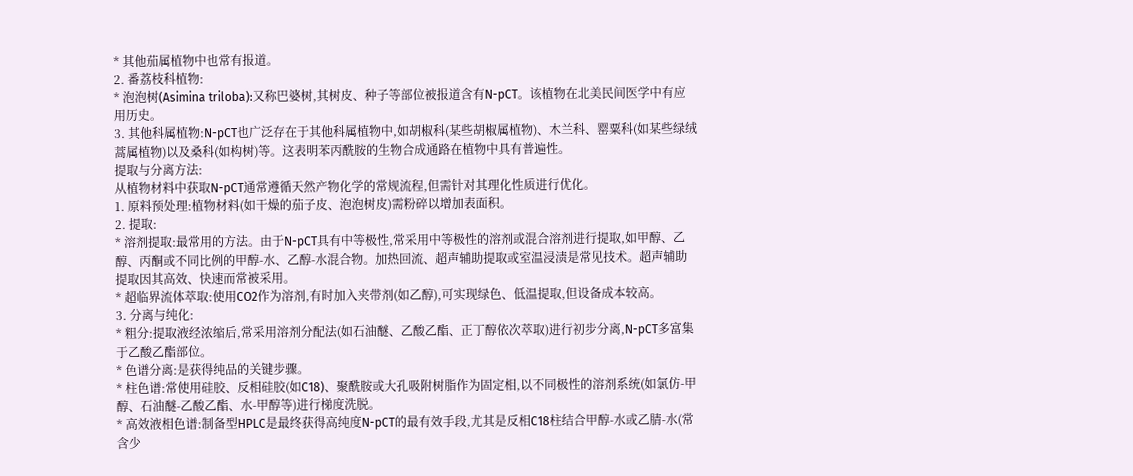* 其他茄属植物中也常有报道。
2. 番荔枝科植物:
* 泡泡树(Asimina triloba):又称巴婆树,其树皮、种子等部位被报道含有N-pCT。该植物在北美民间医学中有应用历史。
3. 其他科属植物:N-pCT也广泛存在于其他科属植物中,如胡椒科(某些胡椒属植物)、木兰科、罂粟科(如某些绿绒蒿属植物)以及桑科(如构树)等。这表明苯丙酰胺的生物合成通路在植物中具有普遍性。
提取与分离方法:
从植物材料中获取N-pCT通常遵循天然产物化学的常规流程,但需针对其理化性质进行优化。
1. 原料预处理:植物材料(如干燥的茄子皮、泡泡树皮)需粉碎以增加表面积。
2. 提取:
* 溶剂提取:最常用的方法。由于N-pCT具有中等极性,常采用中等极性的溶剂或混合溶剂进行提取,如甲醇、乙醇、丙酮或不同比例的甲醇-水、乙醇-水混合物。加热回流、超声辅助提取或室温浸渍是常见技术。超声辅助提取因其高效、快速而常被采用。
* 超临界流体萃取:使用CO2作为溶剂,有时加入夹带剂(如乙醇),可实现绿色、低温提取,但设备成本较高。
3. 分离与纯化:
* 粗分:提取液经浓缩后,常采用溶剂分配法(如石油醚、乙酸乙酯、正丁醇依次萃取)进行初步分离,N-pCT多富集于乙酸乙酯部位。
* 色谱分离:是获得纯品的关键步骤。
* 柱色谱:常使用硅胶、反相硅胶(如C18)、聚酰胺或大孔吸附树脂作为固定相,以不同极性的溶剂系统(如氯仿-甲醇、石油醚-乙酸乙酯、水-甲醇等)进行梯度洗脱。
* 高效液相色谱:制备型HPLC是最终获得高纯度N-pCT的最有效手段,尤其是反相C18柱结合甲醇-水或乙腈-水(常含少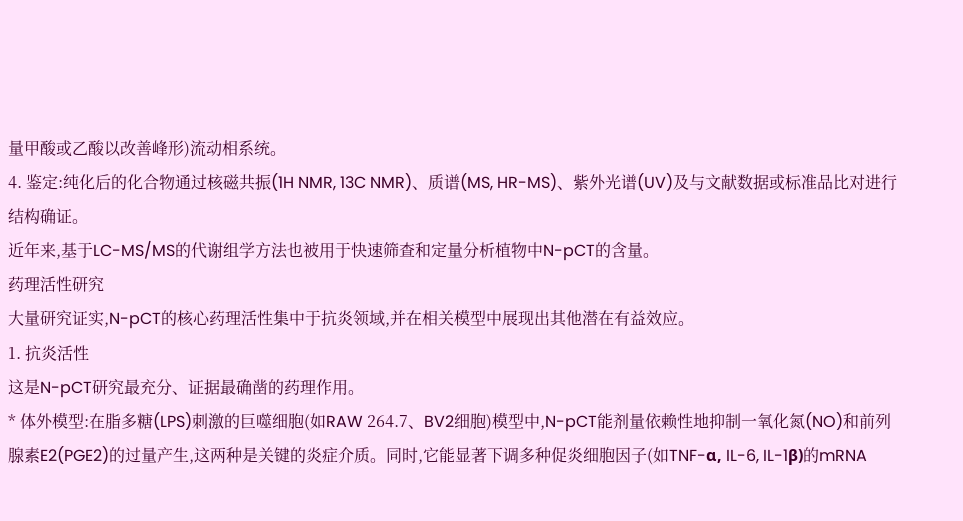量甲酸或乙酸以改善峰形)流动相系统。
4. 鉴定:纯化后的化合物通过核磁共振(1H NMR, 13C NMR)、质谱(MS, HR-MS)、紫外光谱(UV)及与文献数据或标准品比对进行结构确证。
近年来,基于LC-MS/MS的代谢组学方法也被用于快速筛查和定量分析植物中N-pCT的含量。
药理活性研究
大量研究证实,N-pCT的核心药理活性集中于抗炎领域,并在相关模型中展现出其他潜在有益效应。
1. 抗炎活性
这是N-pCT研究最充分、证据最确凿的药理作用。
* 体外模型:在脂多糖(LPS)刺激的巨噬细胞(如RAW 264.7、BV2细胞)模型中,N-pCT能剂量依赖性地抑制一氧化氮(NO)和前列腺素E2(PGE2)的过量产生,这两种是关键的炎症介质。同时,它能显著下调多种促炎细胞因子(如TNF-α, IL-6, IL-1β)的mRNA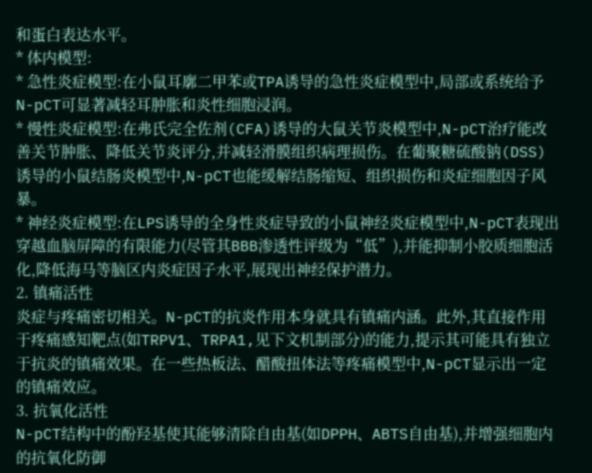和蛋白表达水平。
* 体内模型:
* 急性炎症模型:在小鼠耳廓二甲苯或TPA诱导的急性炎症模型中,局部或系统给予N-pCT可显著减轻耳肿胀和炎性细胞浸润。
* 慢性炎症模型:在弗氏完全佐剂(CFA)诱导的大鼠关节炎模型中,N-pCT治疗能改善关节肿胀、降低关节炎评分,并减轻滑膜组织病理损伤。在葡聚糖硫酸钠(DSS)诱导的小鼠结肠炎模型中,N-pCT也能缓解结肠缩短、组织损伤和炎症细胞因子风暴。
* 神经炎症模型:在LPS诱导的全身性炎症导致的小鼠神经炎症模型中,N-pCT表现出穿越血脑屏障的有限能力(尽管其BBB渗透性评级为“低”),并能抑制小胶质细胞活化,降低海马等脑区内炎症因子水平,展现出神经保护潜力。
2. 镇痛活性
炎症与疼痛密切相关。N-pCT的抗炎作用本身就具有镇痛内涵。此外,其直接作用于疼痛感知靶点(如TRPV1、TRPA1,见下文机制部分)的能力,提示其可能具有独立于抗炎的镇痛效果。在一些热板法、醋酸扭体法等疼痛模型中,N-pCT显示出一定的镇痛效应。
3. 抗氧化活性
N-pCT结构中的酚羟基使其能够清除自由基(如DPPH、ABTS自由基),并增强细胞内的抗氧化防御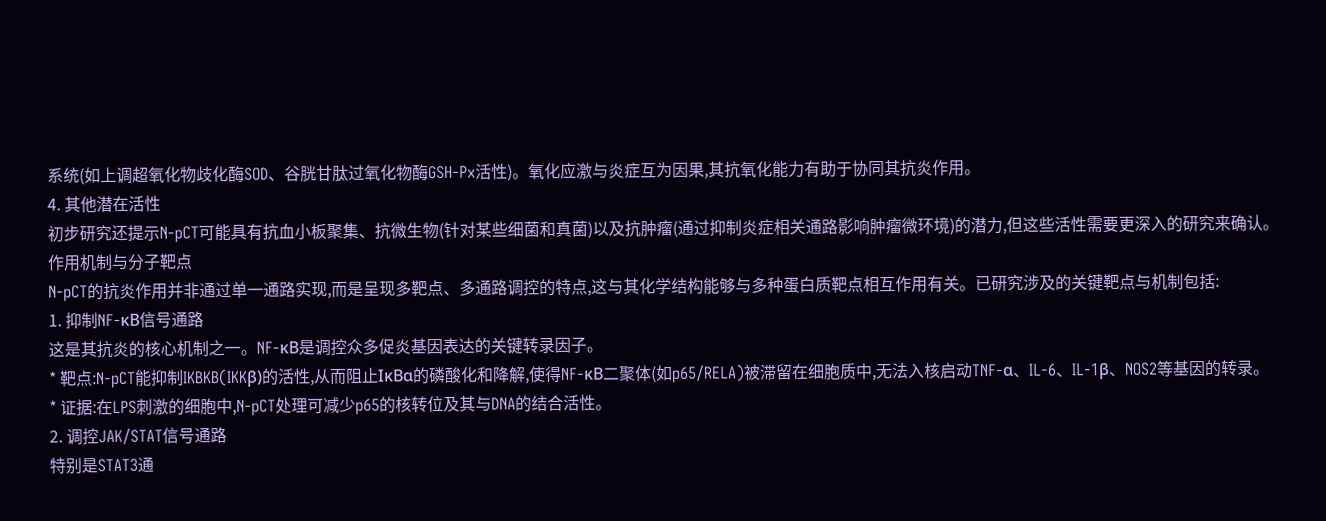系统(如上调超氧化物歧化酶SOD、谷胱甘肽过氧化物酶GSH-Px活性)。氧化应激与炎症互为因果,其抗氧化能力有助于协同其抗炎作用。
4. 其他潜在活性
初步研究还提示N-pCT可能具有抗血小板聚集、抗微生物(针对某些细菌和真菌)以及抗肿瘤(通过抑制炎症相关通路影响肿瘤微环境)的潜力,但这些活性需要更深入的研究来确认。
作用机制与分子靶点
N-pCT的抗炎作用并非通过单一通路实现,而是呈现多靶点、多通路调控的特点,这与其化学结构能够与多种蛋白质靶点相互作用有关。已研究涉及的关键靶点与机制包括:
1. 抑制NF-κB信号通路
这是其抗炎的核心机制之一。NF-κB是调控众多促炎基因表达的关键转录因子。
* 靶点:N-pCT能抑制IKBKB(IKKβ)的活性,从而阻止IκBα的磷酸化和降解,使得NF-κB二聚体(如p65/RELA)被滞留在细胞质中,无法入核启动TNF-α、IL-6、IL-1β、NOS2等基因的转录。
* 证据:在LPS刺激的细胞中,N-pCT处理可减少p65的核转位及其与DNA的结合活性。
2. 调控JAK/STAT信号通路
特别是STAT3通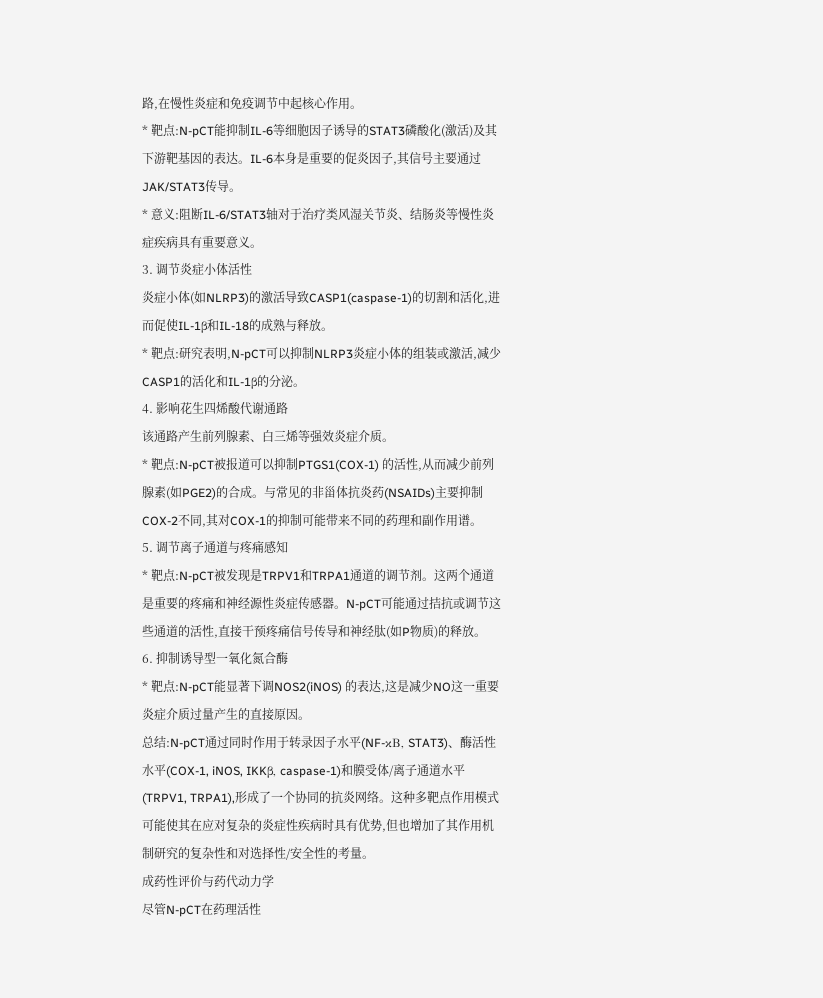路,在慢性炎症和免疫调节中起核心作用。
* 靶点:N-pCT能抑制IL-6等细胞因子诱导的STAT3磷酸化(激活)及其下游靶基因的表达。IL-6本身是重要的促炎因子,其信号主要通过JAK/STAT3传导。
* 意义:阻断IL-6/STAT3轴对于治疗类风湿关节炎、结肠炎等慢性炎症疾病具有重要意义。
3. 调节炎症小体活性
炎症小体(如NLRP3)的激活导致CASP1(caspase-1)的切割和活化,进而促使IL-1β和IL-18的成熟与释放。
* 靶点:研究表明,N-pCT可以抑制NLRP3炎症小体的组装或激活,减少CASP1的活化和IL-1β的分泌。
4. 影响花生四烯酸代谢通路
该通路产生前列腺素、白三烯等强效炎症介质。
* 靶点:N-pCT被报道可以抑制PTGS1(COX-1) 的活性,从而减少前列腺素(如PGE2)的合成。与常见的非甾体抗炎药(NSAIDs)主要抑制COX-2不同,其对COX-1的抑制可能带来不同的药理和副作用谱。
5. 调节离子通道与疼痛感知
* 靶点:N-pCT被发现是TRPV1和TRPA1通道的调节剂。这两个通道是重要的疼痛和神经源性炎症传感器。N-pCT可能通过拮抗或调节这些通道的活性,直接干预疼痛信号传导和神经肽(如P物质)的释放。
6. 抑制诱导型一氧化氮合酶
* 靶点:N-pCT能显著下调NOS2(iNOS) 的表达,这是减少NO这一重要炎症介质过量产生的直接原因。
总结:N-pCT通过同时作用于转录因子水平(NF-κB, STAT3)、酶活性水平(COX-1, iNOS, IKKβ, caspase-1)和膜受体/离子通道水平(TRPV1, TRPA1),形成了一个协同的抗炎网络。这种多靶点作用模式可能使其在应对复杂的炎症性疾病时具有优势,但也增加了其作用机制研究的复杂性和对选择性/安全性的考量。
成药性评价与药代动力学
尽管N-pCT在药理活性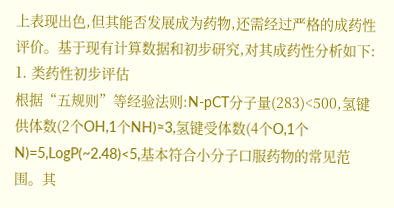上表现出色,但其能否发展成为药物,还需经过严格的成药性评价。基于现有计算数据和初步研究,对其成药性分析如下:
1. 类药性初步评估
根据“五规则”等经验法则:N-pCT分子量(283)<500,氢键供体数(2个OH,1个NH)≈3,氢键受体数(4个O,1个N)=5,LogP(~2.48)<5,基本符合小分子口服药物的常见范围。其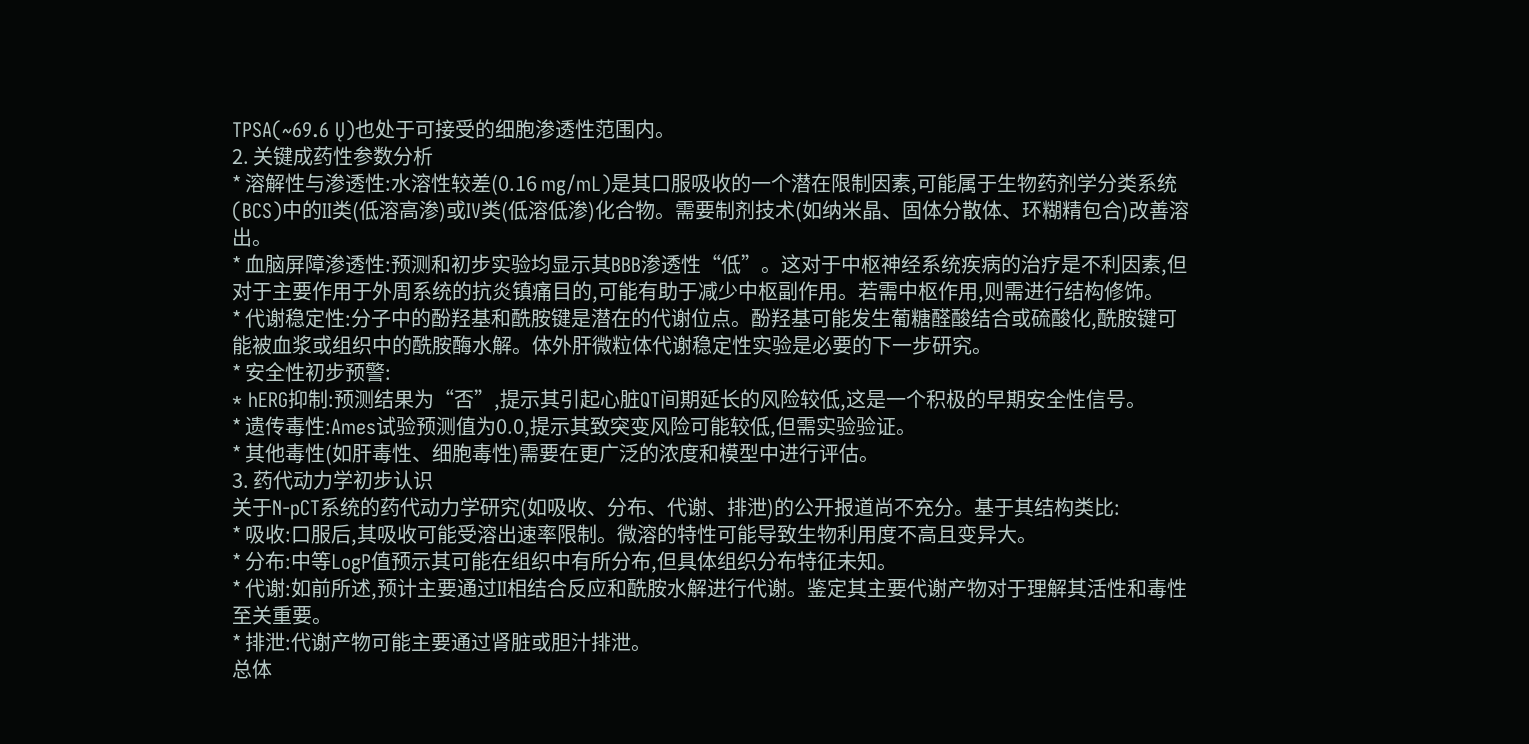TPSA(~69.6 Ų)也处于可接受的细胞渗透性范围内。
2. 关键成药性参数分析
* 溶解性与渗透性:水溶性较差(0.16 mg/mL)是其口服吸收的一个潜在限制因素,可能属于生物药剂学分类系统(BCS)中的II类(低溶高渗)或IV类(低溶低渗)化合物。需要制剂技术(如纳米晶、固体分散体、环糊精包合)改善溶出。
* 血脑屏障渗透性:预测和初步实验均显示其BBB渗透性“低”。这对于中枢神经系统疾病的治疗是不利因素,但对于主要作用于外周系统的抗炎镇痛目的,可能有助于减少中枢副作用。若需中枢作用,则需进行结构修饰。
* 代谢稳定性:分子中的酚羟基和酰胺键是潜在的代谢位点。酚羟基可能发生葡糖醛酸结合或硫酸化,酰胺键可能被血浆或组织中的酰胺酶水解。体外肝微粒体代谢稳定性实验是必要的下一步研究。
* 安全性初步预警:
* hERG抑制:预测结果为“否”,提示其引起心脏QT间期延长的风险较低,这是一个积极的早期安全性信号。
* 遗传毒性:Ames试验预测值为0.0,提示其致突变风险可能较低,但需实验验证。
* 其他毒性(如肝毒性、细胞毒性)需要在更广泛的浓度和模型中进行评估。
3. 药代动力学初步认识
关于N-pCT系统的药代动力学研究(如吸收、分布、代谢、排泄)的公开报道尚不充分。基于其结构类比:
* 吸收:口服后,其吸收可能受溶出速率限制。微溶的特性可能导致生物利用度不高且变异大。
* 分布:中等LogP值预示其可能在组织中有所分布,但具体组织分布特征未知。
* 代谢:如前所述,预计主要通过II相结合反应和酰胺水解进行代谢。鉴定其主要代谢产物对于理解其活性和毒性至关重要。
* 排泄:代谢产物可能主要通过肾脏或胆汁排泄。
总体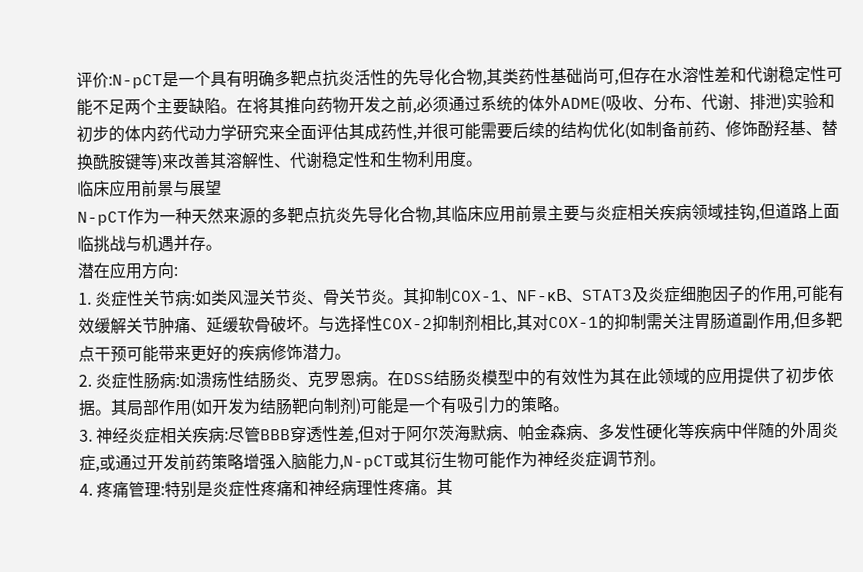评价:N-pCT是一个具有明确多靶点抗炎活性的先导化合物,其类药性基础尚可,但存在水溶性差和代谢稳定性可能不足两个主要缺陷。在将其推向药物开发之前,必须通过系统的体外ADME(吸收、分布、代谢、排泄)实验和初步的体内药代动力学研究来全面评估其成药性,并很可能需要后续的结构优化(如制备前药、修饰酚羟基、替换酰胺键等)来改善其溶解性、代谢稳定性和生物利用度。
临床应用前景与展望
N-pCT作为一种天然来源的多靶点抗炎先导化合物,其临床应用前景主要与炎症相关疾病领域挂钩,但道路上面临挑战与机遇并存。
潜在应用方向:
1. 炎症性关节病:如类风湿关节炎、骨关节炎。其抑制COX-1、NF-κB、STAT3及炎症细胞因子的作用,可能有效缓解关节肿痛、延缓软骨破坏。与选择性COX-2抑制剂相比,其对COX-1的抑制需关注胃肠道副作用,但多靶点干预可能带来更好的疾病修饰潜力。
2. 炎症性肠病:如溃疡性结肠炎、克罗恩病。在DSS结肠炎模型中的有效性为其在此领域的应用提供了初步依据。其局部作用(如开发为结肠靶向制剂)可能是一个有吸引力的策略。
3. 神经炎症相关疾病:尽管BBB穿透性差,但对于阿尔茨海默病、帕金森病、多发性硬化等疾病中伴随的外周炎症,或通过开发前药策略增强入脑能力,N-pCT或其衍生物可能作为神经炎症调节剂。
4. 疼痛管理:特别是炎症性疼痛和神经病理性疼痛。其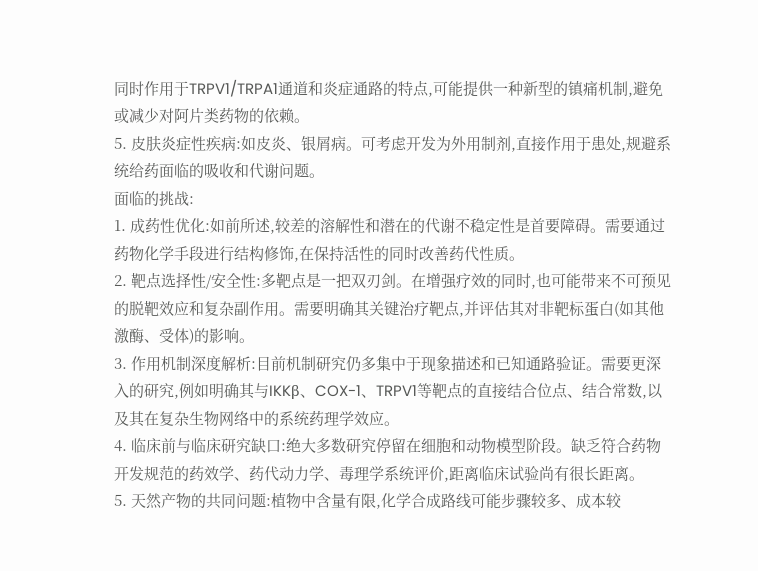同时作用于TRPV1/TRPA1通道和炎症通路的特点,可能提供一种新型的镇痛机制,避免或减少对阿片类药物的依赖。
5. 皮肤炎症性疾病:如皮炎、银屑病。可考虑开发为外用制剂,直接作用于患处,规避系统给药面临的吸收和代谢问题。
面临的挑战:
1. 成药性优化:如前所述,较差的溶解性和潜在的代谢不稳定性是首要障碍。需要通过药物化学手段进行结构修饰,在保持活性的同时改善药代性质。
2. 靶点选择性/安全性:多靶点是一把双刃剑。在增强疗效的同时,也可能带来不可预见的脱靶效应和复杂副作用。需要明确其关键治疗靶点,并评估其对非靶标蛋白(如其他激酶、受体)的影响。
3. 作用机制深度解析:目前机制研究仍多集中于现象描述和已知通路验证。需要更深入的研究,例如明确其与IKKβ、COX-1、TRPV1等靶点的直接结合位点、结合常数,以及其在复杂生物网络中的系统药理学效应。
4. 临床前与临床研究缺口:绝大多数研究停留在细胞和动物模型阶段。缺乏符合药物开发规范的药效学、药代动力学、毒理学系统评价,距离临床试验尚有很长距离。
5. 天然产物的共同问题:植物中含量有限,化学合成路线可能步骤较多、成本较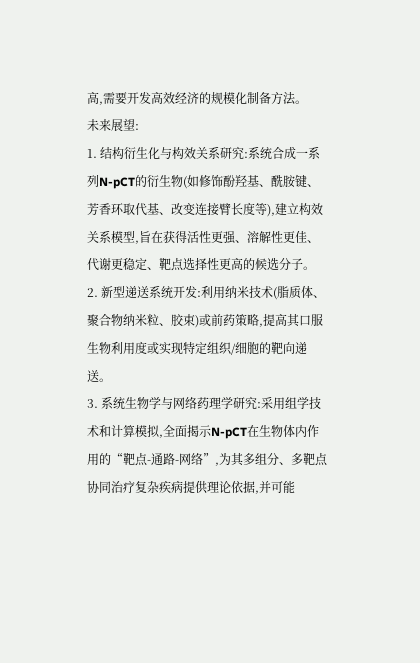高,需要开发高效经济的规模化制备方法。
未来展望:
1. 结构衍生化与构效关系研究:系统合成一系列N-pCT的衍生物(如修饰酚羟基、酰胺键、芳香环取代基、改变连接臂长度等),建立构效关系模型,旨在获得活性更强、溶解性更佳、代谢更稳定、靶点选择性更高的候选分子。
2. 新型递送系统开发:利用纳米技术(脂质体、聚合物纳米粒、胶束)或前药策略,提高其口服生物利用度或实现特定组织/细胞的靶向递送。
3. 系统生物学与网络药理学研究:采用组学技术和计算模拟,全面揭示N-pCT在生物体内作用的“靶点-通路-网络”,为其多组分、多靶点协同治疗复杂疾病提供理论依据,并可能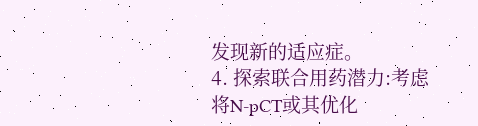发现新的适应症。
4. 探索联合用药潜力:考虑将N-pCT或其优化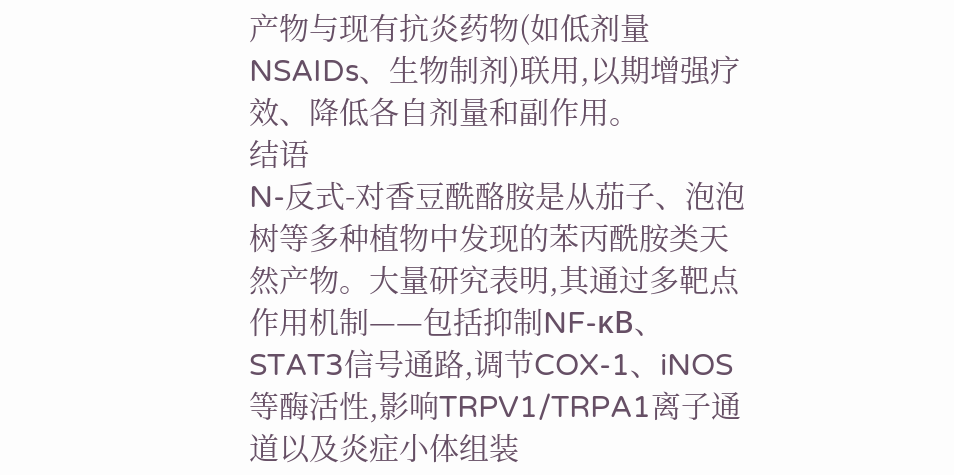产物与现有抗炎药物(如低剂量NSAIDs、生物制剂)联用,以期增强疗效、降低各自剂量和副作用。
结语
N-反式-对香豆酰酪胺是从茄子、泡泡树等多种植物中发现的苯丙酰胺类天然产物。大量研究表明,其通过多靶点作用机制——包括抑制NF-κB、STAT3信号通路,调节COX-1、iNOS等酶活性,影响TRPV1/TRPA1离子通道以及炎症小体组装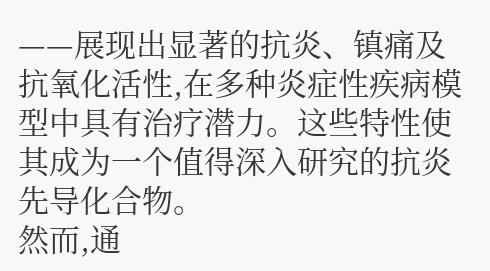——展现出显著的抗炎、镇痛及抗氧化活性,在多种炎症性疾病模型中具有治疗潜力。这些特性使其成为一个值得深入研究的抗炎先导化合物。
然而,通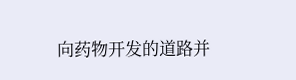向药物开发的道路并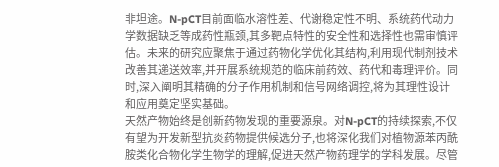非坦途。N-pCT目前面临水溶性差、代谢稳定性不明、系统药代动力学数据缺乏等成药性瓶颈,其多靶点特性的安全性和选择性也需审慎评估。未来的研究应聚焦于通过药物化学优化其结构,利用现代制剂技术改善其递送效率,并开展系统规范的临床前药效、药代和毒理评价。同时,深入阐明其精确的分子作用机制和信号网络调控,将为其理性设计和应用奠定坚实基础。
天然产物始终是创新药物发现的重要源泉。对N-pCT的持续探索,不仅有望为开发新型抗炎药物提供候选分子,也将深化我们对植物源苯丙酰胺类化合物化学生物学的理解,促进天然产物药理学的学科发展。尽管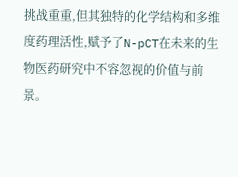挑战重重,但其独特的化学结构和多维度药理活性,赋予了N-pCT在未来的生物医药研究中不容忽视的价值与前景。